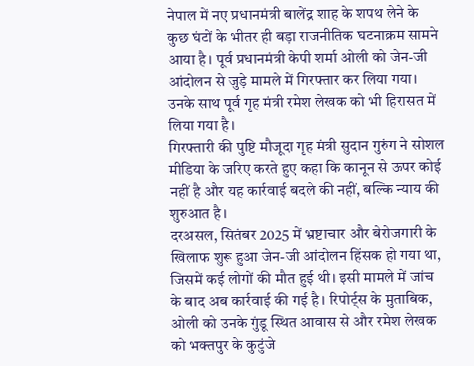नेपाल में नए प्रधानमंत्री बालेंद्र शाह के शपथ लेने के कुछ घंटों के भीतर ही बड़ा राजनीतिक घटनाक्रम सामने आया है। पूर्व प्रधानमंत्री केपी शर्मा ओली को जेन-जी आंदोलन से जुड़े मामले में गिरफ्तार कर लिया गया। उनके साथ पूर्व गृह मंत्री रमेश लेखक को भी हिरासत में लिया गया है।
गिरफ्तारी की पुष्टि मौजूदा गृह मंत्री सुदान गुरुंग ने सोशल मीडिया के जरिए करते हुए कहा कि कानून से ऊपर कोई नहीं है और यह कार्रवाई बदले की नहीं, बल्कि न्याय की शुरुआत है।
दरअसल, सितंबर 2025 में भ्रष्टाचार और बेरोजगारी के खिलाफ शुरू हुआ जेन-जी आंदोलन हिंसक हो गया था, जिसमें कई लोगों की मौत हुई थी। इसी मामले में जांच के बाद अब कार्रवाई की गई है। रिपोर्ट्स के मुताबिक, ओली को उनके गुंडू स्थित आवास से और रमेश लेखक को भक्तपुर के कुटुंजे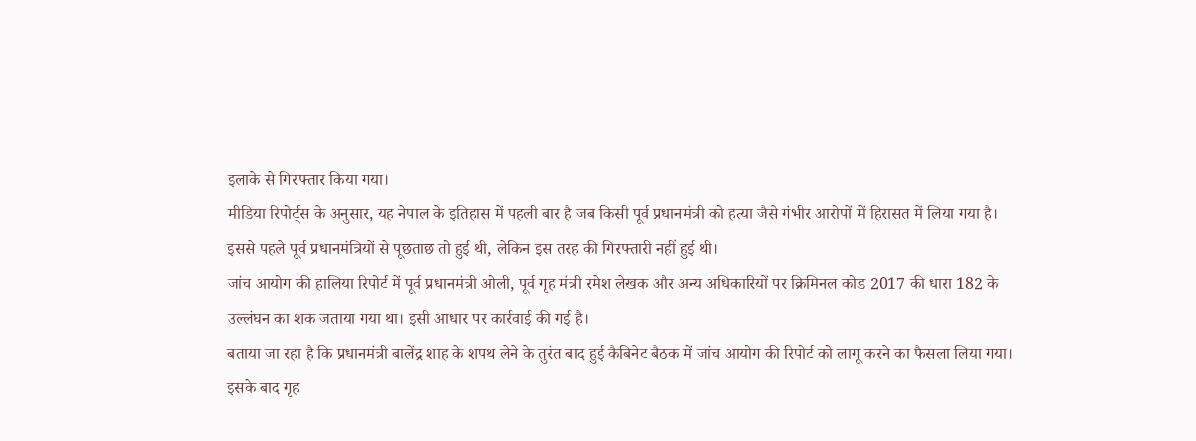इलाके से गिरफ्तार किया गया।
मीडिया रिपोर्ट्स के अनुसार, यह नेपाल के इतिहास में पहली बार है जब किसी पूर्व प्रधानमंत्री को हत्या जैसे गंभीर आरोपों में हिरासत में लिया गया है। इससे पहले पूर्व प्रधानमंत्रियों से पूछताछ तो हुई थी, लेकिन इस तरह की गिरफ्तारी नहीं हुई थी।
जांच आयोग की हालिया रिपोर्ट में पूर्व प्रधानमंत्री ओली, पूर्व गृह मंत्री रमेश लेखक और अन्य अधिकारियों पर क्रिमिनल कोड 2017 की धारा 182 के उल्लंघन का शक जताया गया था। इसी आधार पर कार्रवाई की गई है।
बताया जा रहा है कि प्रधानमंत्री बालेंद्र शाह के शपथ लेने के तुरंत बाद हुई कैबिनेट बैठक में जांच आयोग की रिपोर्ट को लागू करने का फैसला लिया गया। इसके बाद गृह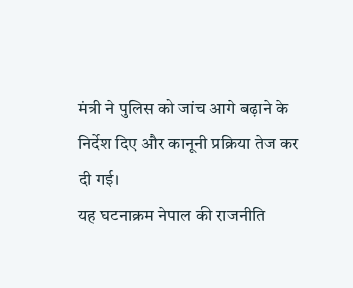मंत्री ने पुलिस को जांच आगे बढ़ाने के निर्देश दिए और कानूनी प्रक्रिया तेज कर दी गई।
यह घटनाक्रम नेपाल की राजनीति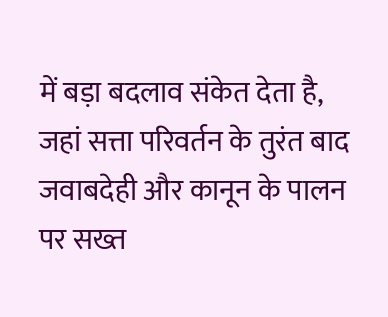में बड़ा बदलाव संकेत देता है, जहां सत्ता परिवर्तन के तुरंत बाद जवाबदेही और कानून के पालन पर सख्त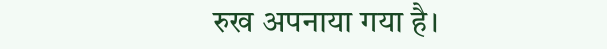रुख अपनाया गया है।